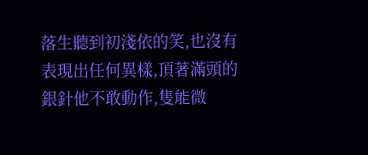落生聽到初淺依的笑,也沒有表現出任何異樣,頂著滿頭的銀針他不敢動作,隻能微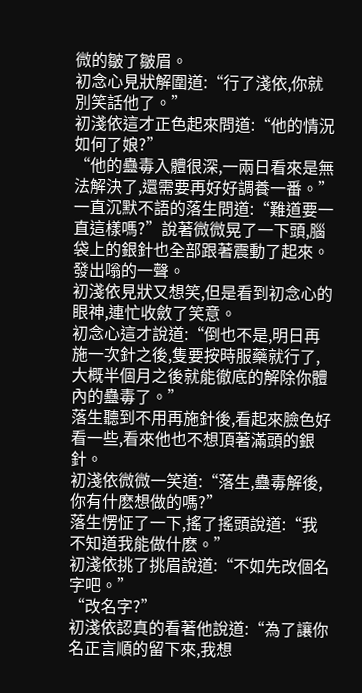微的皺了皺眉。
初念心見狀解圍道:“行了淺依,你就別笑話他了。”
初淺依這才正色起來問道:“他的情況如何了娘?”
“他的蠱毒入體很深,一兩日看來是無法解決了,還需要再好好調養一番。”
一直沉默不語的落生問道:“難道要一直這樣嗎?”說著微微晃了一下頭,腦袋上的銀針也全部跟著震動了起來。發出嗡的一聲。
初淺依見狀又想笑,但是看到初念心的眼神,連忙收斂了笑意。
初念心這才說道:“倒也不是,明日再施一次針之後,隻要按時服藥就行了,大概半個月之後就能徹底的解除你體內的蠱毒了。”
落生聽到不用再施針後,看起來臉色好看一些,看來他也不想頂著滿頭的銀針。
初淺依微微一笑道:“落生,蠱毒解後,你有什麽想做的嗎?”
落生愣怔了一下,搖了搖頭說道:“我不知道我能做什麽。”
初淺依挑了挑眉說道:“不如先改個名字吧。”
“改名字?”
初淺依認真的看著他說道:“為了讓你名正言順的留下來,我想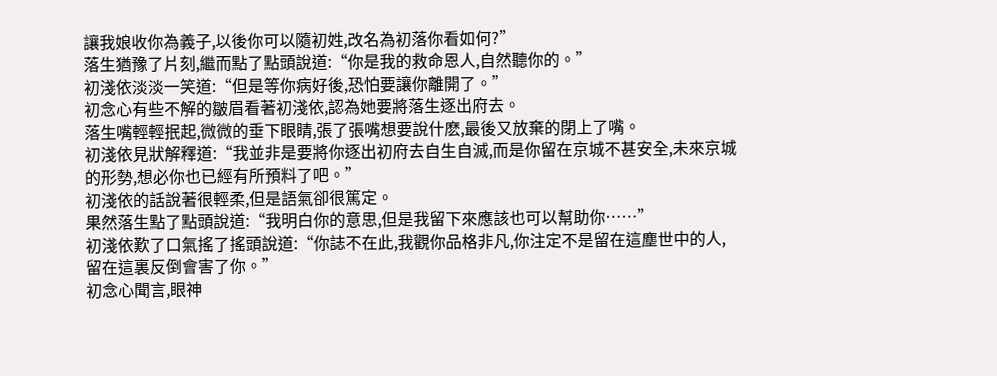讓我娘收你為義子,以後你可以隨初姓,改名為初落你看如何?”
落生猶豫了片刻,繼而點了點頭說道:“你是我的救命恩人,自然聽你的。”
初淺依淡淡一笑道:“但是等你病好後,恐怕要讓你離開了。”
初念心有些不解的皺眉看著初淺依,認為她要將落生逐出府去。
落生嘴輕輕抿起,微微的垂下眼睛,張了張嘴想要說什麽,最後又放棄的閉上了嘴。
初淺依見狀解釋道:“我並非是要將你逐出初府去自生自滅,而是你留在京城不甚安全,未來京城的形勢,想必你也已經有所預料了吧。”
初淺依的話說著很輕柔,但是語氣卻很篤定。
果然落生點了點頭說道:“我明白你的意思,但是我留下來應該也可以幫助你……”
初淺依歎了口氣搖了搖頭說道:“你誌不在此,我觀你品格非凡,你注定不是留在這塵世中的人,留在這裏反倒會害了你。”
初念心聞言,眼神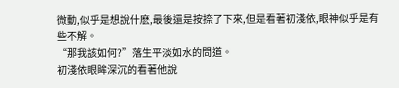微動,似乎是想說什麽,最後還是按捺了下來,但是看著初淺依,眼神似乎是有些不解。
“那我該如何?”落生平淡如水的問道。
初淺依眼眸深沉的看著他說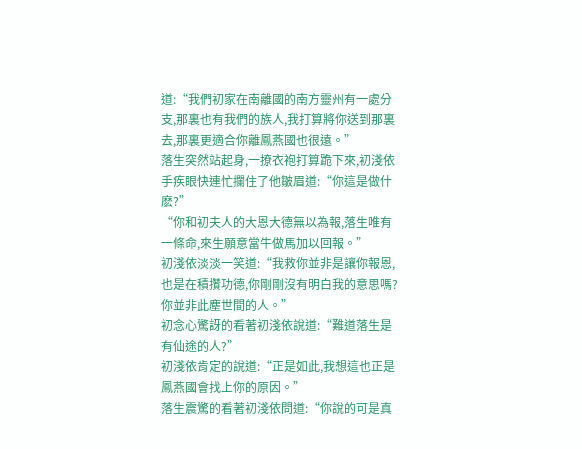道:“我們初家在南離國的南方靈州有一處分支,那裏也有我們的族人,我打算將你送到那裏去,那裏更適合你離鳳燕國也很遠。”
落生突然站起身,一撩衣袍打算跪下來,初淺依手疾眼快連忙攔住了他皺眉道:“你這是做什麽?”
“你和初夫人的大恩大德無以為報,落生唯有一條命,來生願意當牛做馬加以回報。”
初淺依淡淡一笑道:“我救你並非是讓你報恩,也是在積攢功德,你剛剛沒有明白我的意思嗎?你並非此塵世間的人。”
初念心驚訝的看著初淺依說道:“難道落生是有仙途的人?”
初淺依肯定的說道:“正是如此,我想這也正是鳳燕國會找上你的原因。”
落生震驚的看著初淺依問道:“你說的可是真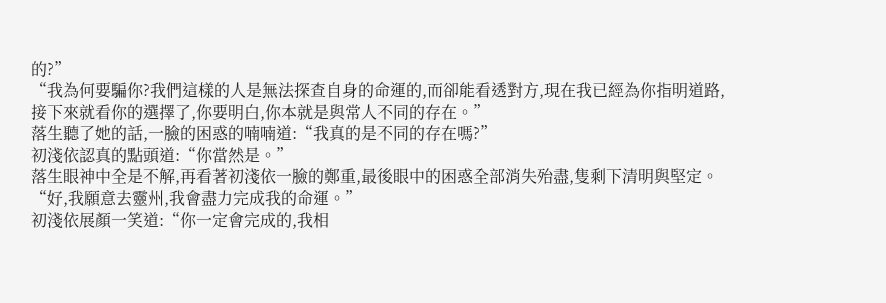的?”
“我為何要騙你?我們這樣的人是無法探查自身的命運的,而卻能看透對方,現在我已經為你指明道路,接下來就看你的選擇了,你要明白,你本就是與常人不同的存在。”
落生聽了她的話,一臉的困惑的喃喃道:“我真的是不同的存在嗎?”
初淺依認真的點頭道:“你當然是。”
落生眼神中全是不解,再看著初淺依一臉的鄭重,最後眼中的困惑全部消失殆盡,隻剩下清明與堅定。
“好,我願意去靈州,我會盡力完成我的命運。”
初淺依展顏一笑道:“你一定會完成的,我相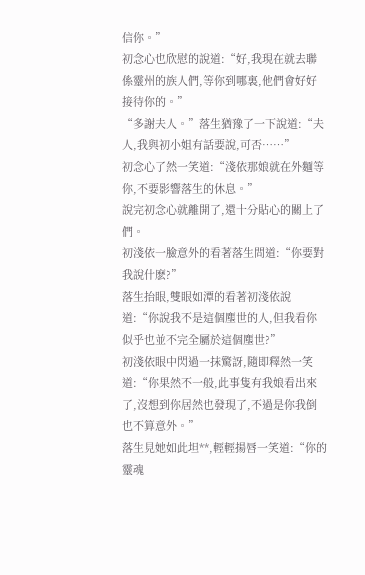信你。”
初念心也欣慰的說道:“好,我現在就去聯係靈州的族人們,等你到哪裏,他們會好好接待你的。”
“多謝夫人。”落生猶豫了一下說道:“夫人,我與初小姐有話要說,可否……”
初念心了然一笑道:“淺依那娘就在外麵等你,不要影響落生的休息。”
說完初念心就離開了,還十分貼心的關上了們。
初淺依一臉意外的看著落生問道:“你要對我說什麽?”
落生抬眼,雙眼如潭的看著初淺依說道:“你說我不是這個塵世的人,但我看你似乎也並不完全屬於這個塵世?”
初淺依眼中閃過一抹驚訝,隨即釋然一笑道:“你果然不一般,此事隻有我娘看出來了,沒想到你居然也發現了,不過是你我倒也不算意外。”
落生見她如此坦**,輕輕揚唇一笑道:“你的靈魂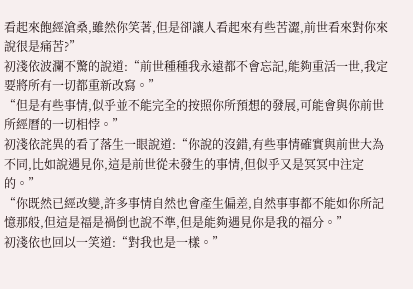看起來飽經滄桑,雖然你笑著,但是卻讓人看起來有些苦澀,前世看來對你來說很是痛苦?”
初淺依波瀾不驚的說道:“前世種種我永遠都不會忘記,能夠重活一世,我定要將所有一切都重新改寫。”
“但是有些事情,似乎並不能完全的按照你所預想的發展,可能會與你前世所經曆的一切相悖。”
初淺依詫異的看了落生一眼說道:“你說的沒錯,有些事情確實與前世大為不同,比如說遇見你,這是前世從未發生的事情,但似乎又是冥冥中注定的。”
“你既然已經改變,許多事情自然也會產生偏差,自然事事都不能如你所記憶那般,但這是福是禍倒也說不準,但是能夠遇見你是我的福分。”
初淺依也回以一笑道:“對我也是一樣。”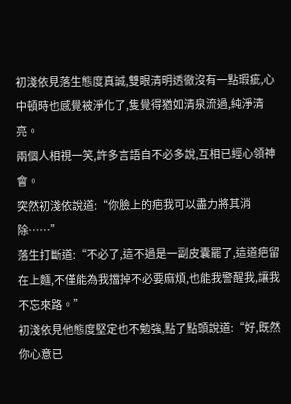初淺依見落生態度真誠,雙眼清明透徹沒有一點瑕疵,心中頓時也感覺被淨化了,隻覺得猶如清泉流過,純淨清亮。
兩個人相視一笑,許多言語自不必多說,互相已經心領神會。
突然初淺依說道:“你臉上的疤我可以盡力將其消除……”
落生打斷道:“不必了,這不過是一副皮囊罷了,這道疤留在上麵,不僅能為我擋掉不必要麻煩,也能我警醒我,讓我不忘來路。”
初淺依見他態度堅定也不勉強,點了點頭說道:“好,既然你心意已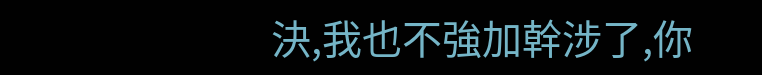決,我也不強加幹涉了,你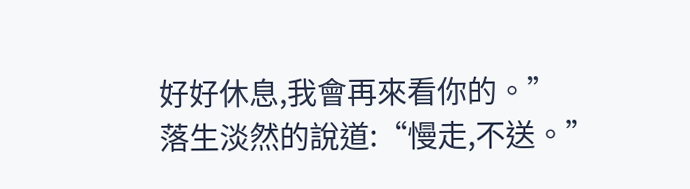好好休息,我會再來看你的。”
落生淡然的說道:“慢走,不送。”